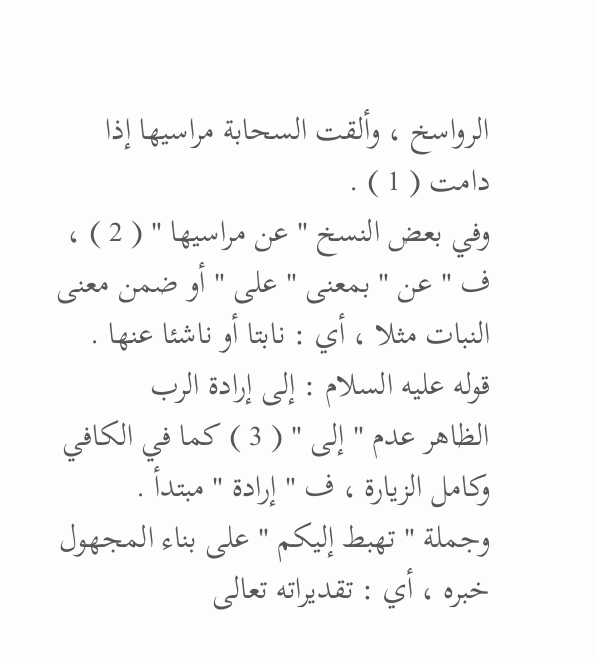الرواسخ ، وألقت السحابة مراسيها إذا دامت ( 1 ) .
وفي بعض النسخ " عن مراسيها " ( 2 ) ، ف " عن " بمعنى " على " أو ضمن معنى النبات مثلا ، أي : نابتا أو ناشئا عنها .
قوله عليه السلام : إلى إرادة الرب
الظاهر عدم " إلى " ( 3 ) كما في الكافي وكامل الزيارة ، ف " إرادة " مبتدأ .
وجملة " تهبط إليكم " على بناء المجهول خبره ، أي : تقديراته تعالى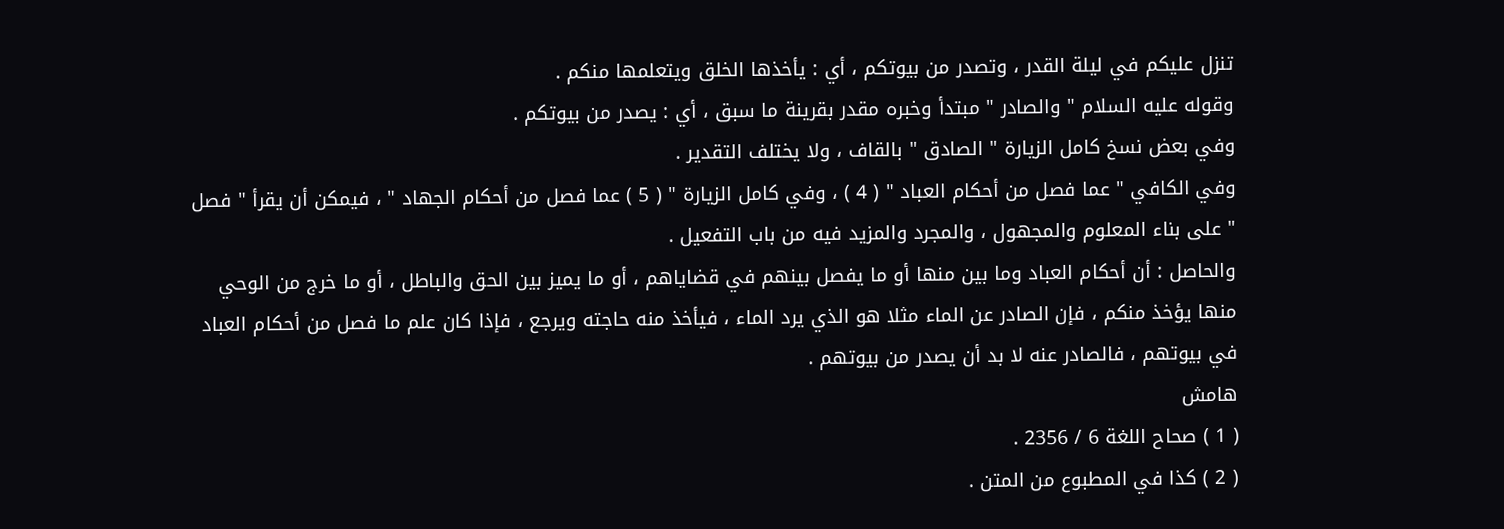تنزل عليكم في ليلة القدر ، وتصدر من بيوتكم ، أي : يأخذها الخلق ويتعلمها منكم .
وقوله عليه السلام " والصادر " مبتدأ وخبره مقدر بقرينة ما سبق ، أي : يصدر من بيوتكم .
وفي بعض نسخ كامل الزيارة " الصادق " بالقاف ، ولا يختلف التقدير .
وفي الكافي " عما فصل من أحكام العباد " ( 4 ) ، وفي كامل الزيارة " ( 5 ) عما فصل من أحكام الجهاد " ، فيمكن أن يقرأ " فصل " على بناء المعلوم والمجهول ، والمجرد والمزيد فيه من باب التفعيل .
والحاصل : أن أحكام العباد وما بين منها أو ما يفصل بينهم في قضاياهم ، أو ما يميز بين الحق والباطل ، أو ما خرج من الوحي منها يؤخذ منكم ، فإن الصادر عن الماء مثلا هو الذي يرد الماء ، فيأخذ منه حاجته ويرجع ، فإذا كان علم ما فصل من أحكام العباد في بيوتهم ، فالصادر عنه لا بد أن يصدر من بيوتهم .
هامش
( 1 ) صحاح اللغة 6 / 2356 .
( 2 ) كذا في المطبوع من المتن .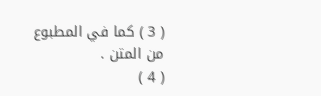( 3 ) كما في المطبوع من المتن .
( 4 )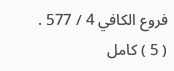فروع الكافي 4 / 577 .
( 5 ) كامل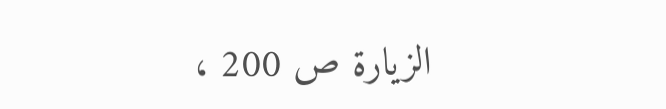الزيارة ص 200 ،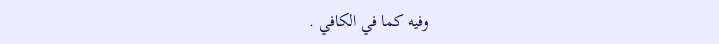وفيه كما في الكافي .